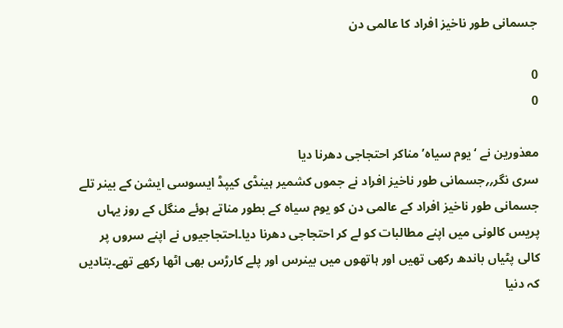جسمانی طور ناخیز افراد کا عالمی دن

0
0

معذورین نے ‘یوم سیاہ’ مناکر احتجاجی دھرنا دیا
سری نگر؍؍جسمانی طور ناخیز افراد نے جموں کشمیر ہینڈی کیپڈ ایسوسی ایشن کے بینر تلے جسمانی طور ناخیز افراد کے عالمی دن کو یوم سیاہ کے بطور مناتے ہوئے منگل کے روز یہاں پریس کالونی میں اپنے مطالبات کو لے کر احتجاجی دھرنا دیا۔احتجاجیوں نے اپنے سروں پر کالی پٹیاں باندھ رکھی تھیں اور ہاتھوں میں بینرس اور پلے کارڑس بھی اٹھا رکھے تھے۔بتادیں کہ دنیا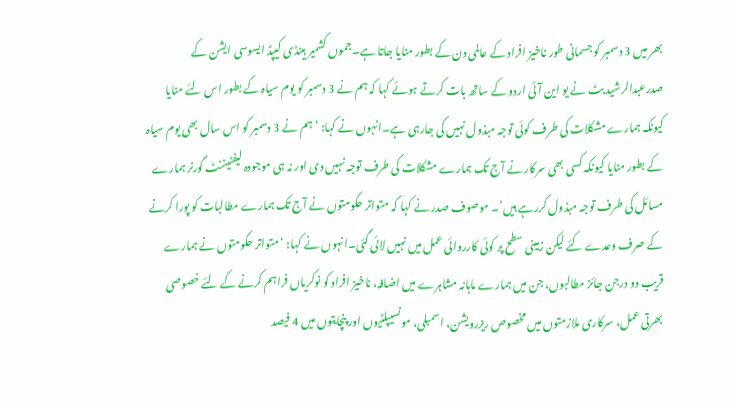بھر میں 3 دسمبر کو جسمانی طور ناخیز افراد کے عالمی دن کے بطور منایا جاتا ہے۔جموں کشمیر ہینڈی کیپڈ ایسوسی ایشن کے صدرعبدالرشید بٹ نے یو این آئی اردو کے ساتھ بات کرتے ہوئے کہا کہ ہم نے 3 دسمبر کو یوم سیاہ کے بطور اس لئے منایا کیونکہ ہمارے مشکلات کی طرف کوئی توجہ مبذول نہیں کی جارہی ہے۔انہوں نے کہا: ‘ہم نے 3 دسمبر کو اس سال بھی یوم سیاہ کے بطور منایا کیونکہ کسی بھی سرکار نے آج تک ہمارے مشکلات کی طرف توجہ نہیں دی اور نہ ہی موجودہ لیفٹیننٹ گورنر ہمارے مسائل کی طرف توجہ مبذول کررہے ہیں’۔ موصوف صدر نے کہا کہ متواتر حکومتوں نے آج تک ہمارے مطالبات کو پورا کرنے کے صرف وعدے کئے لیکن زمینی سطح پر کوئی کارروائی عمل میں نہیں لائی گئی۔انہوں نے کہا: ‘متواتر حکومتوں نے ہمارے قریب دو درجن جائز مطالبوں، جن میں ہمارے ماہانہ مشاہرے میں اضافہ، ناخیز افراد کو نوکریاں فراہم کرنے کے لئے خصوصی بھرتی عمل، سرکاری ملازمتوں میں مخصوص ریزرویشن، اسمبلی، مونسیپلٹیوں اور پنچایتوں میں 4 فیصد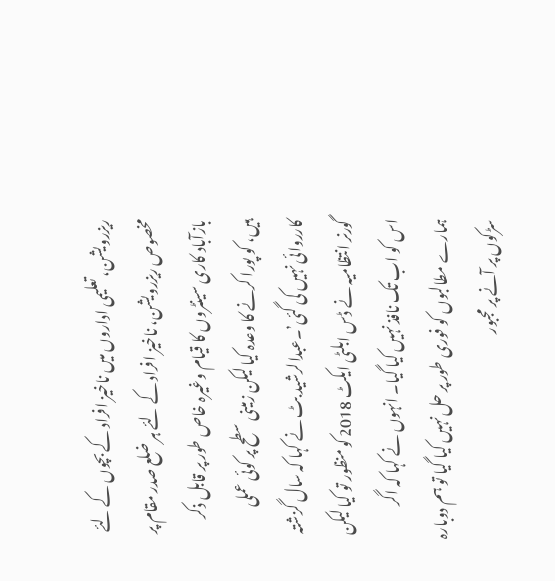ریزرویشن، تعلیمی اداروں میں ناخیز افراد کے بچوں کے لئے مخصوص ریزرویشن، ناخیز افراد کے لئے ہر ضلع صدر مقام پر بازآباد کاری سینٹروں کا قیام وغیرہ خاص طور پر قابل ذکر ہیں، کو پورا کرنے کا وعدہ کیا لیکن زمینی سطح پر کوئی عملی کارروائی نہیں کی گئی’۔عبدالرشید بٹ نے کہا کہ سال گزشتہ گورنر انتظامیہ نے ڈس ابلٹی ایکٹ 2018 کو منظور تو کیا لیکن اس کو اب تک نافذ نہیں کیا گیا۔ انہوں نے کہا کہ اگر ہمارے مطالبوں کو فوری طور پر حل نہیں کیا گیا تو ہم دوبارہ سڑکوں پر آنے پر مجبور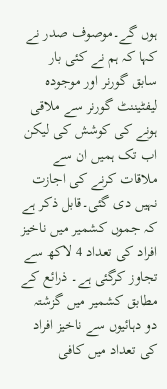ہوں گے۔موصوف صدر نے کہا کہ ہم نے کئی بار سابق گورنر اور موجودہ لیفٹیننٹ گورنر سے ملاقی ہونے کی کوشش کی لیکن اب تک ہمیں ان سے ملاقات کرنے کی اجازت نہیں دی گئی۔قابل ذکر ہے کہ جموں کشمیر میں ناخیز افراد کی تعداد 4 لاکھ سے تجاوز کرگئی ہے۔ ذرائع کے مطابق کشمیر میں گزشتہ دو دہائیوں سے ناخیز افراد کی تعداد میں کافی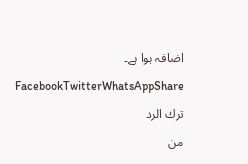اضافہ ہوا ہے۔

FacebookTwitterWhatsAppShare

ترك الرد

من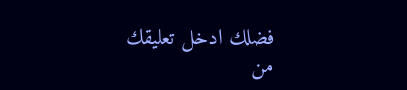فضلك ادخل تعليقك
من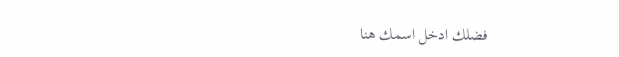فضلك ادخل اسمك هنا